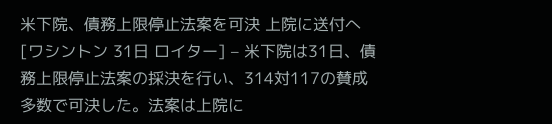米下院、債務上限停止法案を可決 上院に送付へ
[ワシントン 31日 ロイター] – 米下院は31日、債務上限停止法案の採決を行い、314対117の賛成多数で可決した。法案は上院に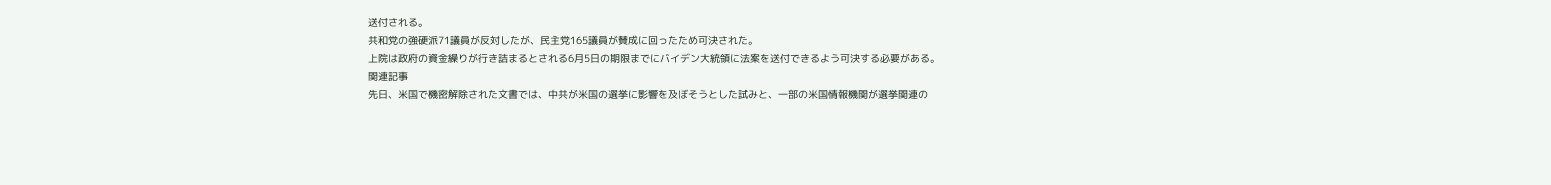送付される。
共和党の強硬派71議員が反対したが、民主党165議員が賛成に回ったため可決された。
上院は政府の資金繰りが行き詰まるとされる6月5日の期限までにバイデン大統領に法案を送付できるよう可決する必要がある。
関連記事
先日、米国で機密解除された文書では、中共が米国の選挙に影響を及ぼそうとした試みと、一部の米国情報機関が選挙関連の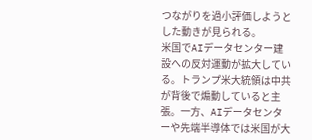つながりを過小評価しようとした動きが見られる。
米国でAIデータセンター建設への反対運動が拡大している。トランプ米大統領は中共が背後で煽動していると主張。一方、AIデータセンターや先端半導体では米国が大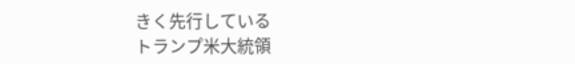きく先行している
トランプ米大統領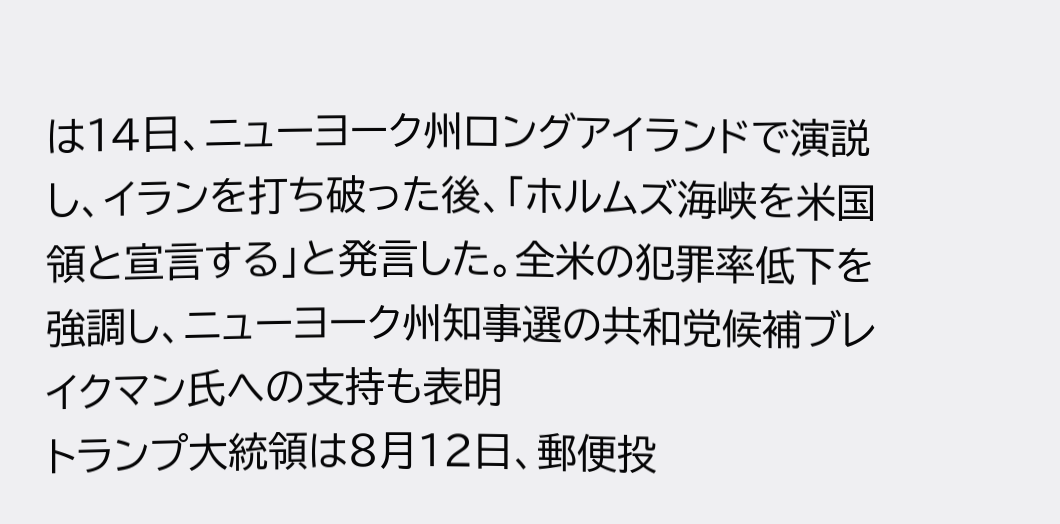は14日、ニューヨーク州ロングアイランドで演説し、イランを打ち破った後、「ホルムズ海峡を米国領と宣言する」と発言した。全米の犯罪率低下を強調し、ニューヨーク州知事選の共和党候補ブレイクマン氏への支持も表明
トランプ大統領は8月12日、郵便投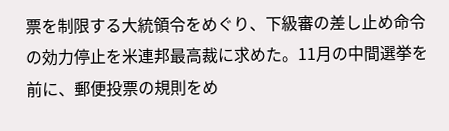票を制限する大統領令をめぐり、下級審の差し止め命令の効力停止を米連邦最高裁に求めた。11月の中間選挙を前に、郵便投票の規則をめ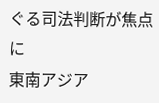ぐる司法判断が焦点に
東南アジア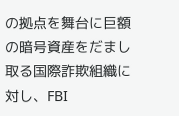の拠点を舞台に巨額の暗号資産をだまし取る国際詐欺組織に対し、FBI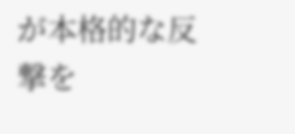が本格的な反撃を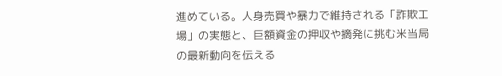進めている。人身売買や暴力で維持される「詐欺工場」の実態と、巨額資金の押収や摘発に挑む米当局の最新動向を伝える